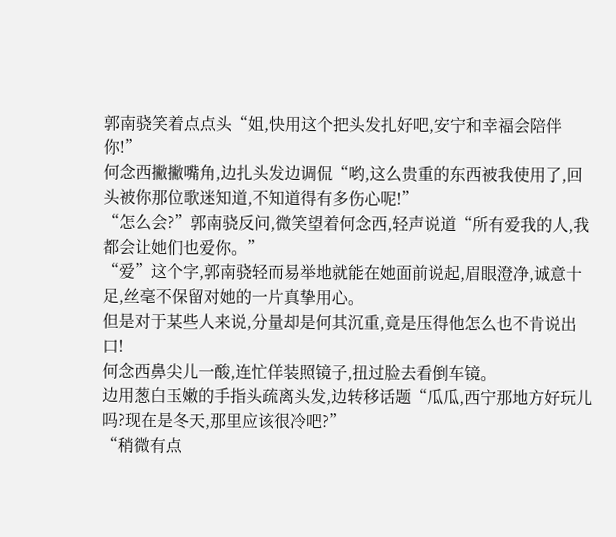郭南骁笑着点点头“姐,快用这个把头发扎好吧,安宁和幸福会陪伴你!”
何念西撇撇嘴角,边扎头发边调侃“哟,这么贵重的东西被我使用了,回头被你那位歌迷知道,不知道得有多伤心呢!”
“怎么会?”郭南骁反问,微笑望着何念西,轻声说道“所有爱我的人,我都会让她们也爱你。”
“爱”这个字,郭南骁轻而易举地就能在她面前说起,眉眼澄净,诚意十足,丝毫不保留对她的一片真挚用心。
但是对于某些人来说,分量却是何其沉重,竟是压得他怎么也不肯说出口!
何念西鼻尖儿一酸,连忙佯装照镜子,扭过脸去看倒车镜。
边用葱白玉嫩的手指头疏离头发,边转移话题“瓜瓜,西宁那地方好玩儿吗?现在是冬天,那里应该很冷吧?”
“稍微有点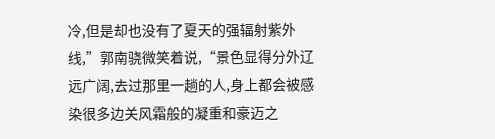冷,但是却也没有了夏天的强辐射紫外线,”郭南骁微笑着说,“景色显得分外辽远广阔,去过那里一趟的人,身上都会被感染很多边关风霜般的凝重和豪迈之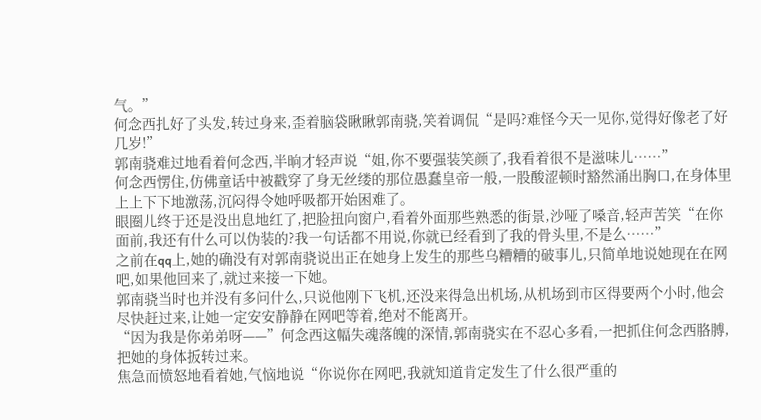气。”
何念西扎好了头发,转过身来,歪着脑袋瞅瞅郭南骁,笑着调侃“是吗?难怪今天一见你,觉得好像老了好几岁!”
郭南骁难过地看着何念西,半晌才轻声说“姐,你不要强装笑颜了,我看着很不是滋味儿……”
何念西愣住,仿佛童话中被戳穿了身无丝缕的那位愚蠢皇帝一般,一股酸涩顿时豁然涌出胸口,在身体里上上下下地激荡,沉闷得令她呼吸都开始困难了。
眼圈儿终于还是没出息地红了,把脸扭向窗户,看着外面那些熟悉的街景,沙哑了嗓音,轻声苦笑“在你面前,我还有什么可以伪装的?我一句话都不用说,你就已经看到了我的骨头里,不是么……”
之前在qq上,她的确没有对郭南骁说出正在她身上发生的那些乌糟糟的破事儿,只简单地说她现在在网吧,如果他回来了,就过来接一下她。
郭南骁当时也并没有多问什么,只说他刚下飞机,还没来得急出机场,从机场到市区得要两个小时,他会尽快赶过来,让她一定安安静静在网吧等着,绝对不能离开。
“因为我是你弟弟呀——”何念西这幅失魂落魄的深情,郭南骁实在不忍心多看,一把抓住何念西胳膊,把她的身体扳转过来。
焦急而愤怒地看着她,气恼地说“你说你在网吧,我就知道肯定发生了什么很严重的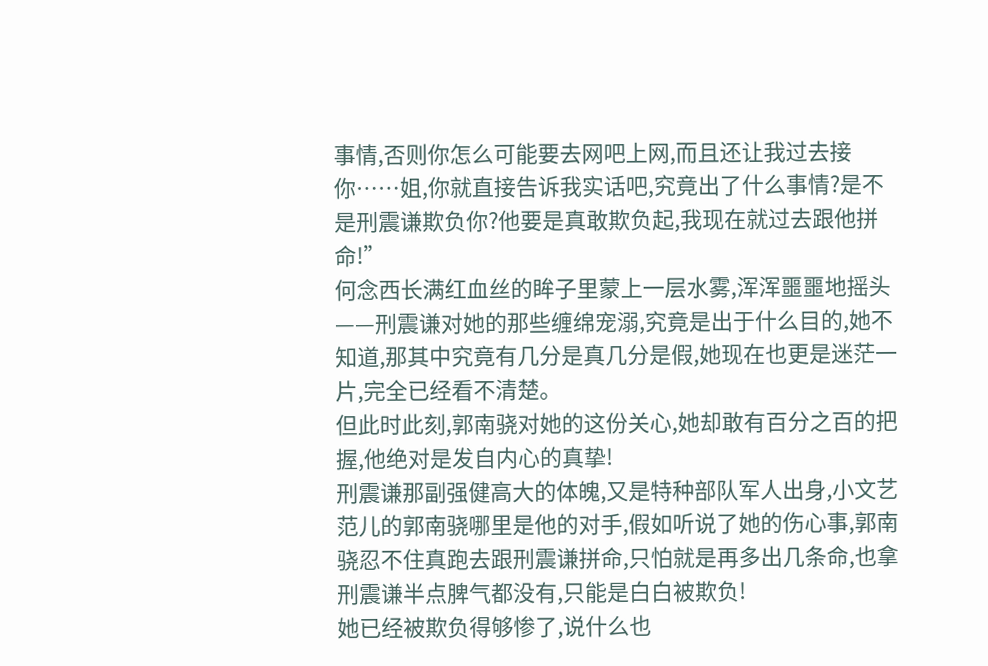事情,否则你怎么可能要去网吧上网,而且还让我过去接你……姐,你就直接告诉我实话吧,究竟出了什么事情?是不是刑震谦欺负你?他要是真敢欺负起,我现在就过去跟他拼命!”
何念西长满红血丝的眸子里蒙上一层水雾,浑浑噩噩地摇头——刑震谦对她的那些缠绵宠溺,究竟是出于什么目的,她不知道,那其中究竟有几分是真几分是假,她现在也更是迷茫一片,完全已经看不清楚。
但此时此刻,郭南骁对她的这份关心,她却敢有百分之百的把握,他绝对是发自内心的真挚!
刑震谦那副强健高大的体魄,又是特种部队军人出身,小文艺范儿的郭南骁哪里是他的对手,假如听说了她的伤心事,郭南骁忍不住真跑去跟刑震谦拼命,只怕就是再多出几条命,也拿刑震谦半点脾气都没有,只能是白白被欺负!
她已经被欺负得够惨了,说什么也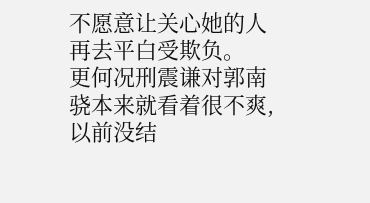不愿意让关心她的人再去平白受欺负。
更何况刑震谦对郭南骁本来就看着很不爽,以前没结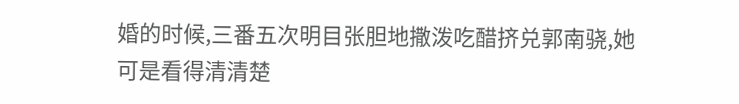婚的时候,三番五次明目张胆地撒泼吃醋挤兑郭南骁,她可是看得清清楚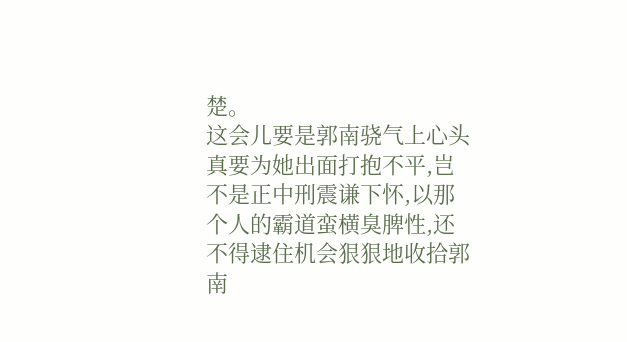楚。
这会儿要是郭南骁气上心头真要为她出面打抱不平,岂不是正中刑震谦下怀,以那个人的霸道蛮横臭脾性,还不得逮住机会狠狠地收拾郭南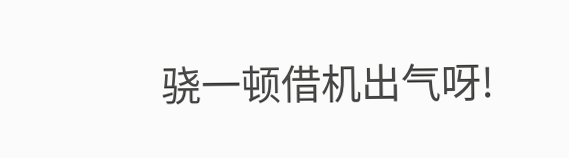骁一顿借机出气呀!